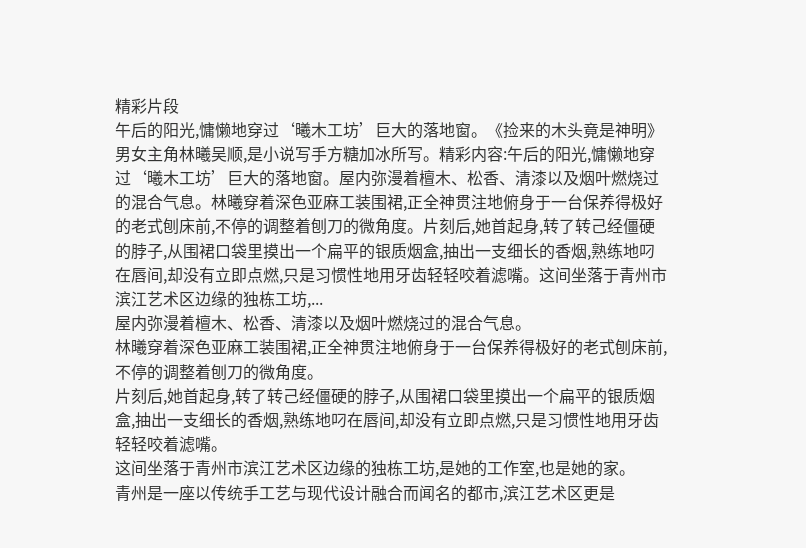精彩片段
午后的阳光,慵懒地穿过‘曦木工坊’巨大的落地窗。《捡来的木头竟是神明》男女主角林曦吴顺,是小说写手方糖加冰所写。精彩内容:午后的阳光,慵懒地穿过‘曦木工坊’巨大的落地窗。屋内弥漫着檀木、松香、清漆以及烟叶燃烧过的混合气息。林曦穿着深色亚麻工装围裙,正全神贯注地俯身于一台保养得极好的老式刨床前,不停的调整着刨刀的微角度。片刻后,她首起身,转了转己经僵硬的脖子,从围裙口袋里摸出一个扁平的银质烟盒,抽出一支细长的香烟,熟练地叼在唇间,却没有立即点燃,只是习惯性地用牙齿轻轻咬着滤嘴。这间坐落于青州市滨江艺术区边缘的独栋工坊,...
屋内弥漫着檀木、松香、清漆以及烟叶燃烧过的混合气息。
林曦穿着深色亚麻工装围裙,正全神贯注地俯身于一台保养得极好的老式刨床前,不停的调整着刨刀的微角度。
片刻后,她首起身,转了转己经僵硬的脖子,从围裙口袋里摸出一个扁平的银质烟盒,抽出一支细长的香烟,熟练地叼在唇间,却没有立即点燃,只是习惯性地用牙齿轻轻咬着滤嘴。
这间坐落于青州市滨江艺术区边缘的独栋工坊,是她的工作室,也是她的家。
青州是一座以传统手工艺与现代设计融合而闻名的都市,滨江艺术区更是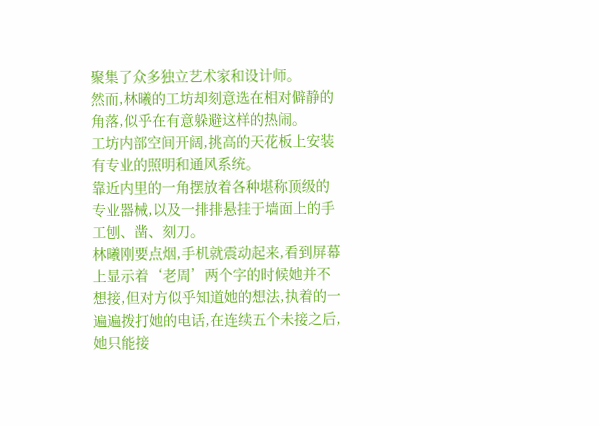聚集了众多独立艺术家和设计师。
然而,林曦的工坊却刻意选在相对僻静的角落,似乎在有意躲避这样的热闹。
工坊内部空间开阔,挑高的天花板上安装有专业的照明和通风系统。
靠近内里的一角摆放着各种堪称顶级的专业器械,以及一排排悬挂于墙面上的手工刨、凿、刻刀。
林曦刚要点烟,手机就震动起来,看到屏幕上显示着‘老周’两个字的时候她并不想接,但对方似乎知道她的想法,执着的一遍遍拨打她的电话,在连续五个未接之后,她只能接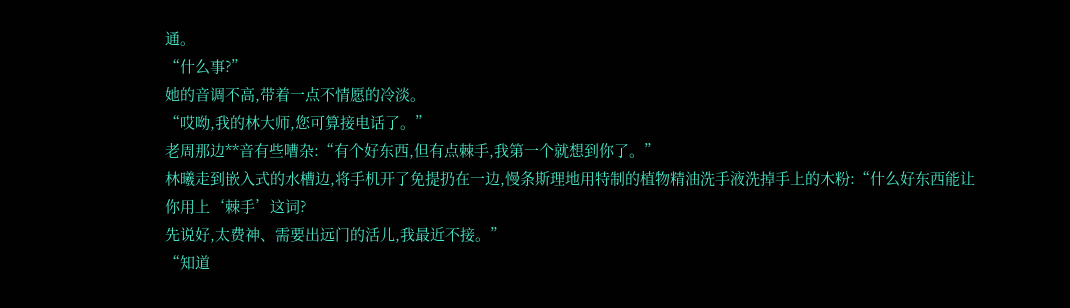通。
“什么事?”
她的音调不高,带着一点不情愿的冷淡。
“哎呦,我的林大师,您可算接电话了。”
老周那边**音有些嘈杂:“有个好东西,但有点棘手,我第一个就想到你了。”
林曦走到嵌入式的水槽边,将手机开了免提扔在一边,慢条斯理地用特制的植物精油洗手液洗掉手上的木粉:“什么好东西能让你用上‘棘手’这词?
先说好,太费神、需要出远门的活儿,我最近不接。”
“知道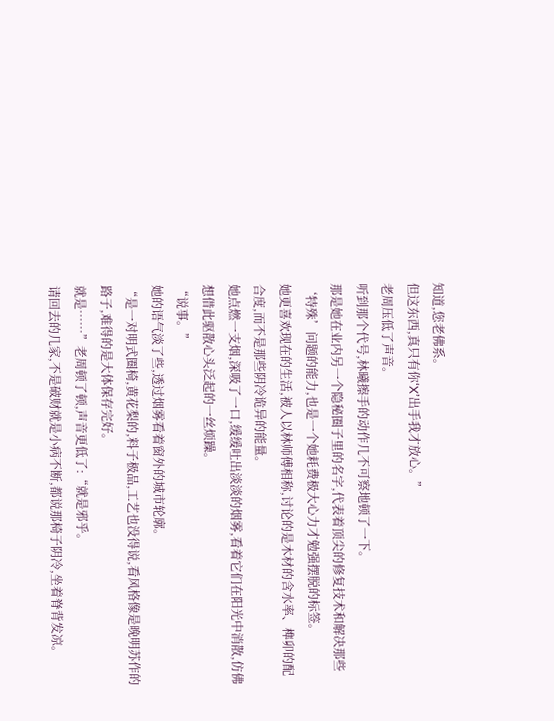知道,您老佛系。
但这东西,真只有你‘X’出手我才放心。”
老周压低了声音。
听到那个代号,林曦擦手的动作几不可察地顿了一下。
那是她在业内另一个隐秘圈子里的名字,代表着顶尖的修复技术和解决那些‘特殊’问题的能力,也是一个她耗费极大心力才勉强摆脱的标签。
她更喜欢现在的生活,被人以林师傅相称,讨论的是木材的含水率、榫卯的配合度,而不是那些阴冷诡异的能量。
她点燃一支烟,深吸了一口,缓缓吐出淡淡的烟雾,看着它们在阳光中消散,仿佛想借此驱散心头泛起的一丝烦躁。
“说事。”
她的语气淡了些,透过烟雾看着窗外的城市轮廓。
“是一对明式圈椅,黄花梨的,料子极品,工艺也没得说,看风格像是晚明苏作的路子,难得的是大体保存完好。
就是……”老周顿了顿,声音更低了:“就是邪乎。
请回去的几家,不是破财就是小病不断,都说那椅子阴冷,坐着脊背发凉。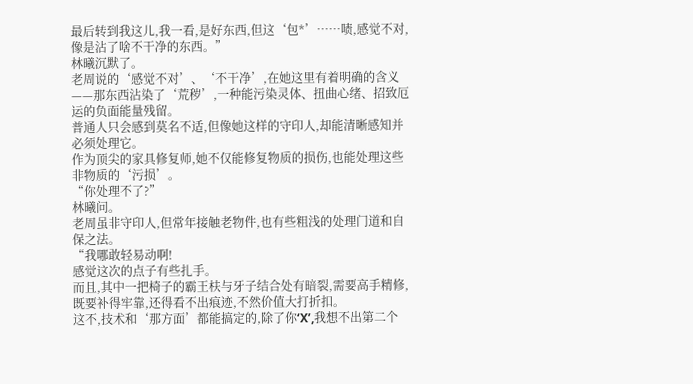最后转到我这儿,我一看,是好东西,但这‘包*’……啧,感觉不对,像是沾了啥不干净的东西。”
林曦沉默了。
老周说的‘感觉不对’、‘不干净’,在她这里有着明确的含义——那东西沾染了‘荒秽’,一种能污染灵体、扭曲心绪、招致厄运的负面能量残留。
普通人只会感到莫名不适,但像她这样的守印人,却能清晰感知并必须处理它。
作为顶尖的家具修复师,她不仅能修复物质的损伤,也能处理这些非物质的‘污损’。
“你处理不了?”
林曦问。
老周虽非守印人,但常年接触老物件,也有些粗浅的处理门道和自保之法。
“我哪敢轻易动啊!
感觉这次的点子有些扎手。
而且,其中一把椅子的霸王枎与牙子结合处有暗裂,需要高手精修,既要补得牢靠,还得看不出痕迹,不然价值大打折扣。
这不,技术和‘那方面’都能搞定的,除了你‘X’,我想不出第二个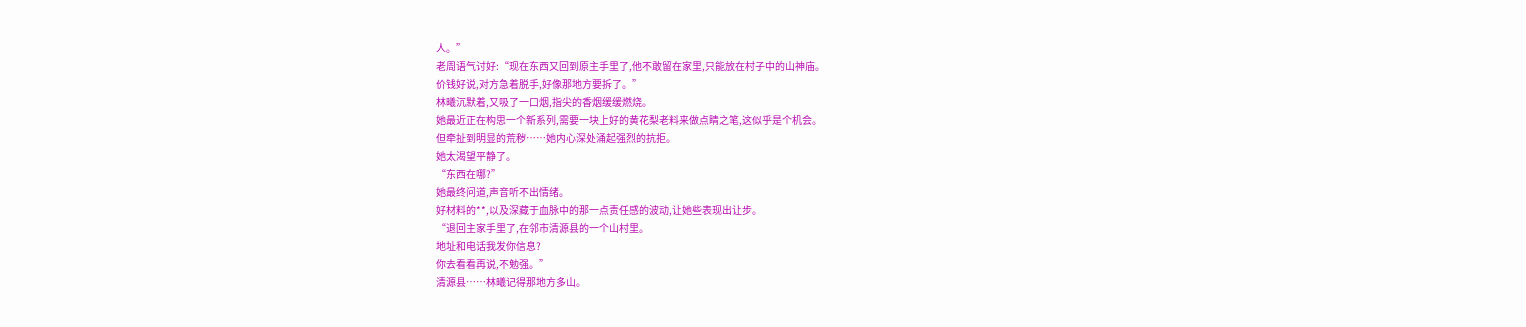人。”
老周语气讨好:“现在东西又回到原主手里了,他不敢留在家里,只能放在村子中的山神庙。
价钱好说,对方急着脱手,好像那地方要拆了。”
林曦沉默着,又吸了一口烟,指尖的香烟缓缓燃烧。
她最近正在构思一个新系列,需要一块上好的黄花梨老料来做点睛之笔,这似乎是个机会。
但牵扯到明显的荒秽……她内心深处涌起强烈的抗拒。
她太渴望平静了。
“东西在哪?”
她最终问道,声音听不出情绪。
好材料的**,以及深藏于血脉中的那一点责任感的波动,让她些表现出让步。
“退回主家手里了,在邻市清源县的一个山村里。
地址和电话我发你信息?
你去看看再说,不勉强。”
清源县……林曦记得那地方多山。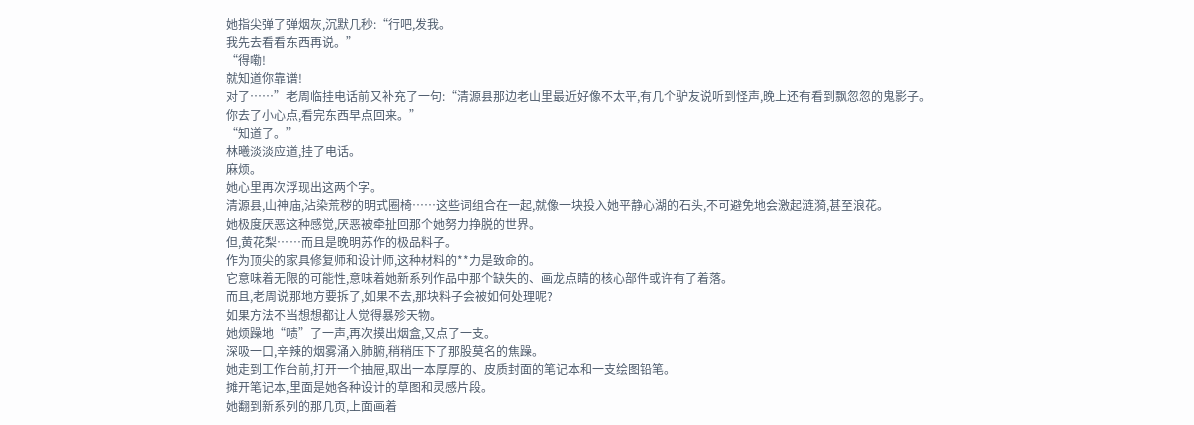她指尖弹了弹烟灰,沉默几秒:“行吧,发我。
我先去看看东西再说。”
“得嘞!
就知道你靠谱!
对了……”老周临挂电话前又补充了一句:“清源县那边老山里最近好像不太平,有几个驴友说听到怪声,晚上还有看到飘忽忽的鬼影子。
你去了小心点,看完东西早点回来。”
“知道了。”
林曦淡淡应道,挂了电话。
麻烦。
她心里再次浮现出这两个字。
清源县,山神庙,沾染荒秽的明式圈椅……这些词组合在一起,就像一块投入她平静心湖的石头,不可避免地会激起涟漪,甚至浪花。
她极度厌恶这种感觉,厌恶被牵扯回那个她努力挣脱的世界。
但,黄花梨……而且是晚明苏作的极品料子。
作为顶尖的家具修复师和设计师,这种材料的**力是致命的。
它意味着无限的可能性,意味着她新系列作品中那个缺失的、画龙点睛的核心部件或许有了着落。
而且,老周说那地方要拆了,如果不去,那块料子会被如何处理呢?
如果方法不当想想都让人觉得暴殄天物。
她烦躁地“啧”了一声,再次摸出烟盒,又点了一支。
深吸一口,辛辣的烟雾涌入肺腑,稍稍压下了那股莫名的焦躁。
她走到工作台前,打开一个抽屉,取出一本厚厚的、皮质封面的笔记本和一支绘图铅笔。
摊开笔记本,里面是她各种设计的草图和灵感片段。
她翻到新系列的那几页,上面画着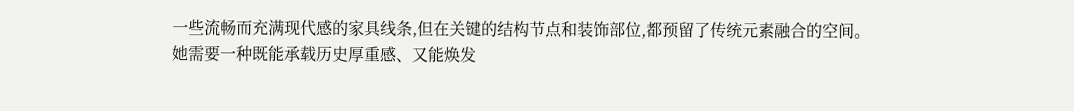一些流畅而充满现代感的家具线条,但在关键的结构节点和装饰部位,都预留了传统元素融合的空间。
她需要一种既能承载历史厚重感、又能焕发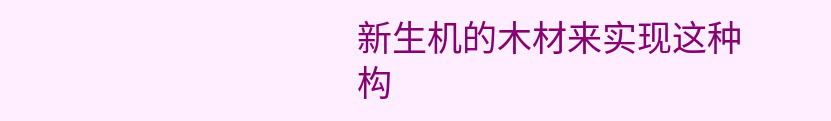新生机的木材来实现这种构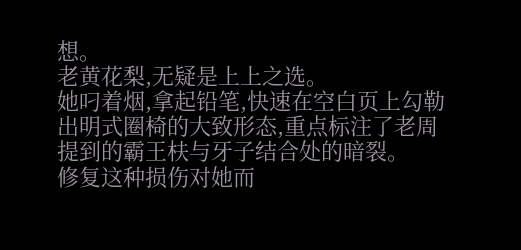想。
老黄花梨,无疑是上上之选。
她叼着烟,拿起铅笔,快速在空白页上勾勒出明式圈椅的大致形态,重点标注了老周提到的霸王枎与牙子结合处的暗裂。
修复这种损伤对她而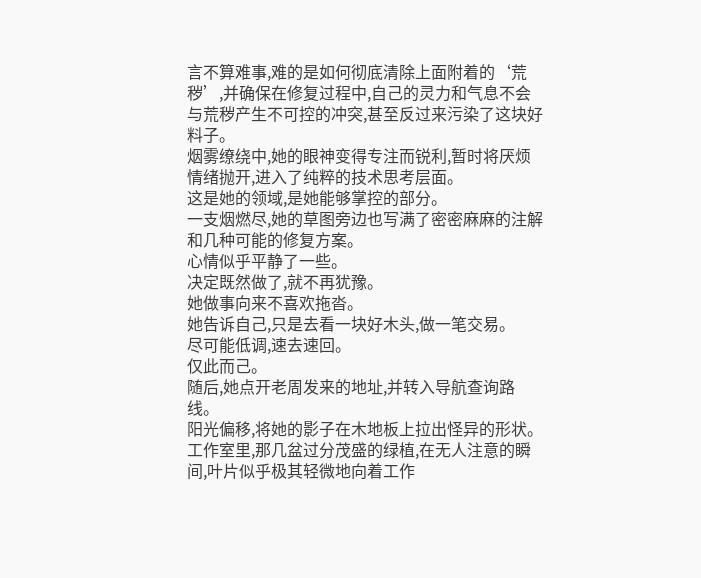言不算难事,难的是如何彻底清除上面附着的‘荒秽’,并确保在修复过程中,自己的灵力和气息不会与荒秽产生不可控的冲突,甚至反过来污染了这块好料子。
烟雾缭绕中,她的眼神变得专注而锐利,暂时将厌烦情绪抛开,进入了纯粹的技术思考层面。
这是她的领域,是她能够掌控的部分。
一支烟燃尽,她的草图旁边也写满了密密麻麻的注解和几种可能的修复方案。
心情似乎平静了一些。
决定既然做了,就不再犹豫。
她做事向来不喜欢拖沓。
她告诉自己,只是去看一块好木头,做一笔交易。
尽可能低调,速去速回。
仅此而己。
随后,她点开老周发来的地址,并转入导航查询路线。
阳光偏移,将她的影子在木地板上拉出怪异的形状。
工作室里,那几盆过分茂盛的绿植,在无人注意的瞬间,叶片似乎极其轻微地向着工作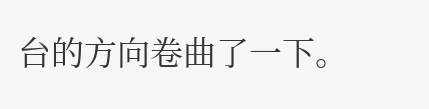台的方向卷曲了一下。